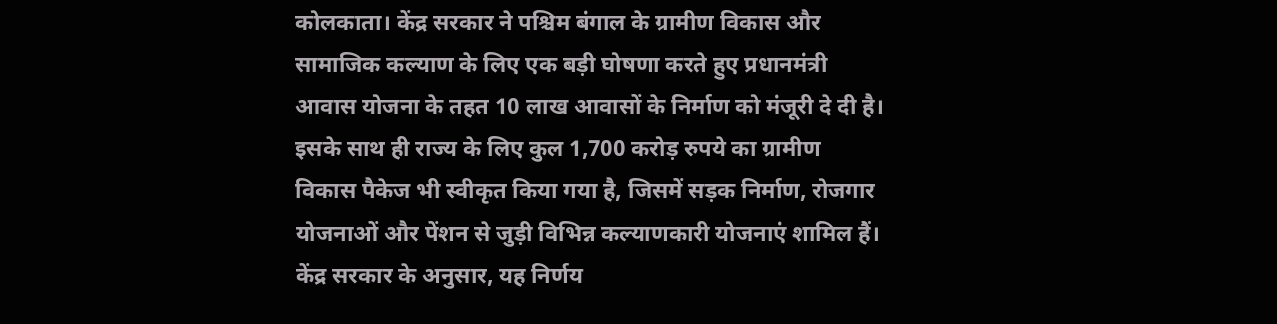कोलकाता। केंद्र सरकार ने पश्चिम बंगाल के ग्रामीण विकास और सामाजिक कल्याण के लिए एक बड़ी घोषणा करते हुए प्रधानमंत्री आवास योजना के तहत 10 लाख आवासों के निर्माण को मंजूरी दे दी है। इसके साथ ही राज्य के लिए कुल 1,700 करोड़ रुपये का ग्रामीण विकास पैकेज भी स्वीकृत किया गया है, जिसमें सड़क निर्माण, रोजगार योजनाओं और पेंशन से जुड़ी विभिन्न कल्याणकारी योजनाएं शामिल हैं।
केंद्र सरकार के अनुसार, यह निर्णय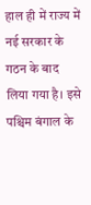हाल ही में राज्य में नई सरकार के गठन के बाद लिया गया है। इसे पश्चिम बंगाल के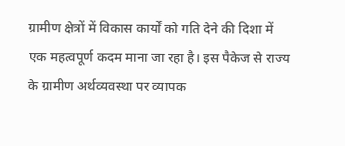ग्रामीण क्षेत्रों में विकास कार्यों को गति देने की दिशा में एक महत्वपूर्ण कदम माना जा रहा है। इस पैकेज से राज्य के ग्रामीण अर्थव्यवस्था पर व्यापक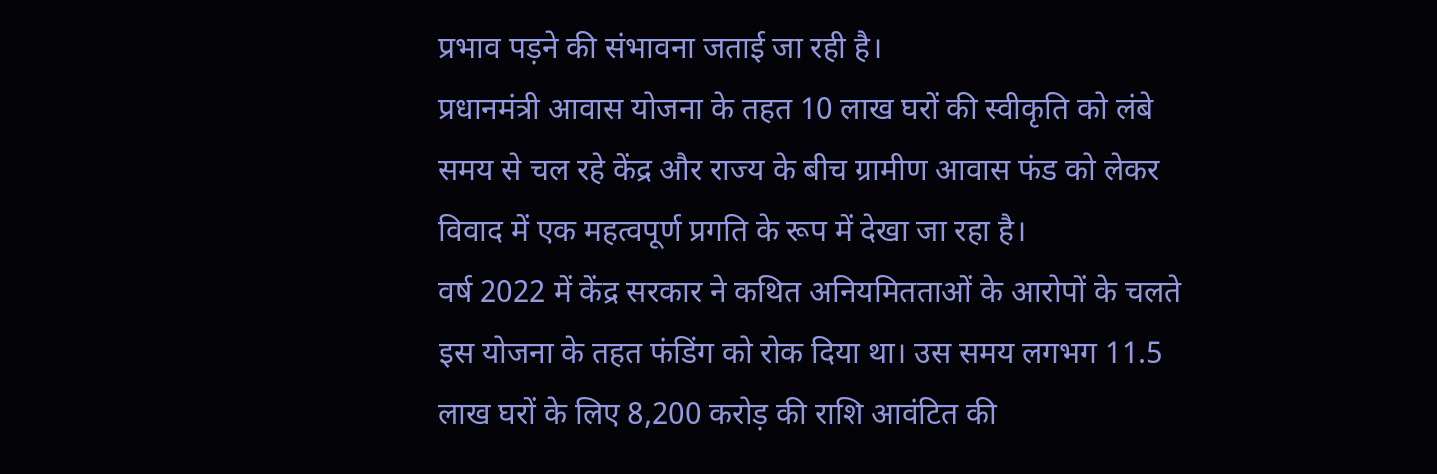प्रभाव पड़ने की संभावना जताई जा रही है।
प्रधानमंत्री आवास योजना के तहत 10 लाख घरों की स्वीकृति को लंबे समय से चल रहे केंद्र और राज्य के बीच ग्रामीण आवास फंड को लेकर विवाद में एक महत्वपूर्ण प्रगति के रूप में देखा जा रहा है।
वर्ष 2022 में केंद्र सरकार ने कथित अनियमितताओं के आरोपों के चलते इस योजना के तहत फंडिंग को रोक दिया था। उस समय लगभग 11.5 लाख घरों के लिए 8,200 करोड़ की राशि आवंटित की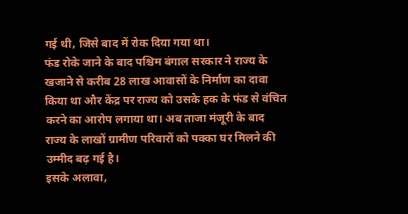गई थी, जिसे बाद में रोक दिया गया था।
फंड रोके जाने के बाद पश्चिम बंगाल सरकार ने राज्य के खजाने से करीब 28 लाख आवासों के निर्माण का दावा किया था और केंद्र पर राज्य को उसके हक के फंड से वंचित करने का आरोप लगाया था। अब ताजा मंजूरी के बाद राज्य के लाखों ग्रामीण परिवारों को पक्का घर मिलने की उम्मीद बढ़ गई है।
इसके अलावा,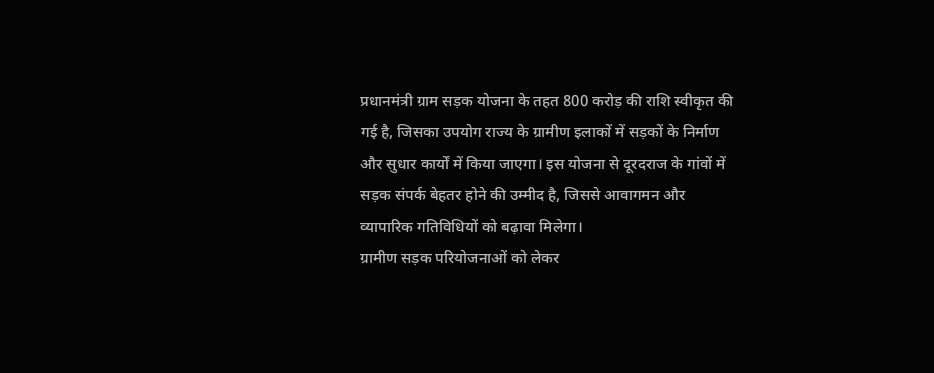प्रधानमंत्री ग्राम सड़क योजना के तहत 800 करोड़ की राशि स्वीकृत की गई है, जिसका उपयोग राज्य के ग्रामीण इलाकों में सड़कों के निर्माण और सुधार कार्यों में किया जाएगा। इस योजना से दूरदराज के गांवों में सड़क संपर्क बेहतर होने की उम्मीद है, जिससे आवागमन और व्यापारिक गतिविधियों को बढ़ावा मिलेगा।
ग्रामीण सड़क परियोजनाओं को लेकर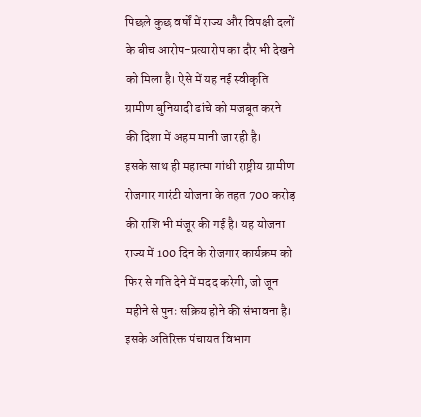पिछले कुछ वर्षों में राज्य और विपक्षी दलों के बीच आरोप-प्रत्यारोप का दौर भी देखने को मिला है। ऐसे में यह नई स्वीकृति ग्रामीण बुनियादी ढांचे को मजबूत करने की दिशा में अहम मानी जा रही है।
इसके साथ ही महात्मा गांधी राष्ट्रीय ग्रामीण रोजगार गारंटी योजना के तहत 700 करोड़ की राशि भी मंजूर की गई है। यह योजना राज्य में 100 दिन के रोजगार कार्यक्रम को फिर से गति देने में मदद करेगी, जो जून महीने से पुनः सक्रिय होने की संभावना है।
इसके अतिरिक्त पंचायत विभाग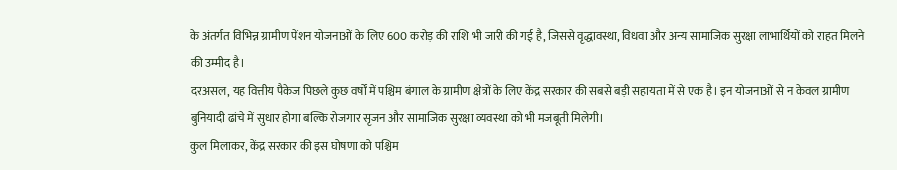के अंतर्गत विभिन्न ग्रामीण पेंशन योजनाओं के लिए 600 करोड़ की राशि भी जारी की गई है, जिससे वृद्धावस्था, विधवा और अन्य सामाजिक सुरक्षा लाभार्थियों को राहत मिलने की उम्मीद है।
दरअसल, यह वित्तीय पैकेज पिछले कुछ वर्षों में पश्चिम बंगाल के ग्रामीण क्षेत्रों के लिए केंद्र सरकार की सबसे बड़ी सहायता में से एक है। इन योजनाओं से न केवल ग्रामीण बुनियादी ढांचे में सुधार होगा बल्कि रोजगार सृजन और सामाजिक सुरक्षा व्यवस्था को भी मजबूती मिलेगी।
कुल मिलाकर, केंद्र सरकार की इस घोषणा को पश्चिम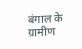बंगाल के ग्रामीण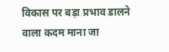विकास पर बड़ा प्रभाव डालने वाला कदम माना जा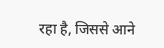रहा है, जिससे आने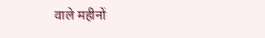वाले महीनों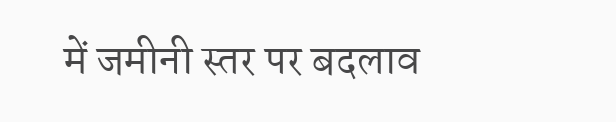में जमीनी स्तर पर बदलाव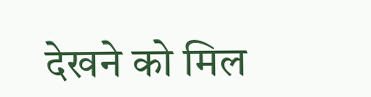देखने को मिल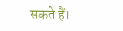सकते हैं।